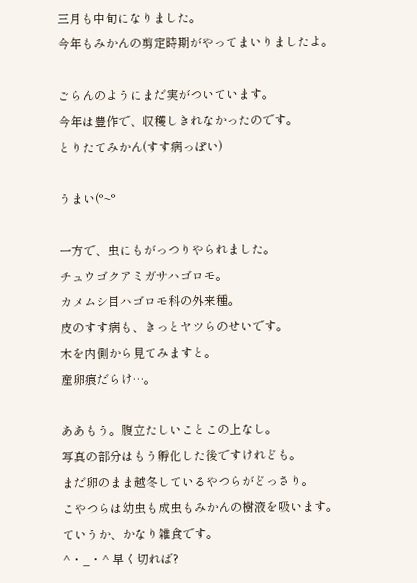三月も中旬になりました。
今年もみかんの剪定時期がやってまいりましたよ。

ごらんのようにまだ実がついています。
今年は豊作で、収穫しきれなかったのです。
とりたてみかん(すす病っぽい)

うまい(°~°

一方で、虫にもがっつりやられました。
チュウゴクアミガサハゴロモ。
カメムシ目ハゴロモ科の外来種。
皮のすす病も、きっとヤツらのせいです。
木を内側から見てみますと。
産卵痕だらけ…。

ああもう。腹立たしいことこの上なし。
写真の部分はもう孵化した後ですけれども。
まだ卵のまま越冬しているやつらがどっさり。
こやつらは幼虫も成虫もみかんの樹液を吸います。
ていうか、かなり雑食です。
^・_・^ 早く切れば?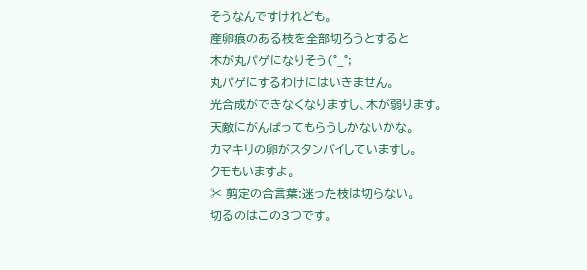そうなんですけれども。
産卵痕のある枝を全部切ろうとすると
木が丸パゲになりそう(°_°;
丸パゲにするわけにはいきません。
光合成ができなくなりますし、木が弱ります。
天敵にがんばってもらうしかないかな。
カマキリの卵がスタンバイしていますし。
クモもいますよ。
✂ 剪定の合言葉:迷った枝は切らない。
切るのはこの3つです。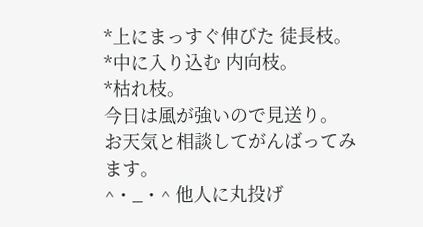*上にまっすぐ伸びた 徒長枝。
*中に入り込む 内向枝。
*枯れ枝。
今日は風が強いので見送り。
お天気と相談してがんばってみます。
^・_・^ 他人に丸投げ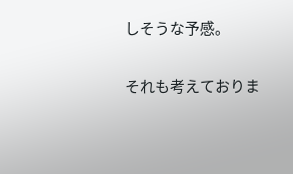しそうな予感。

それも考えておりま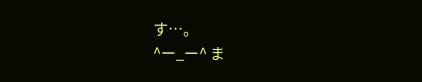す…。
^ー_ー^ ま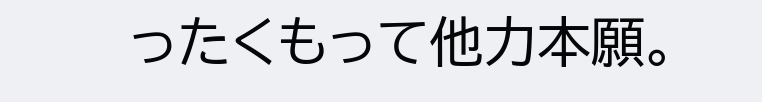ったくもって他力本願。